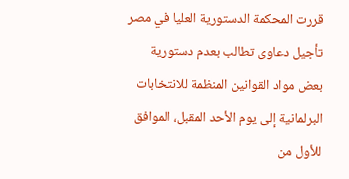قررت المحكمة الدستورية العليا في مصر تأجيل دعاوى تطالب بعدم دستورية بعض مواد القوانين المنظمة للانتخابات البرلمانية إلى يوم الأحد المقبل، الموافق للأول من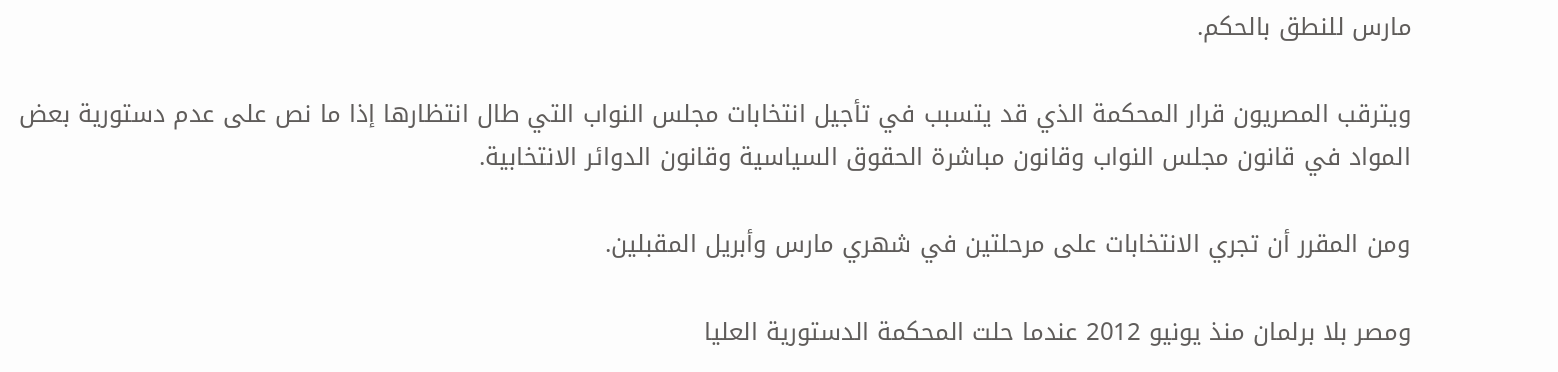مارس للنطق بالحكم.

ويترقب المصريون قرار المحكمة الذي قد يتسبب في تأجيل انتخابات مجلس النواب التي طال انتظارها إذا ما نص على عدم دستورية بعض المواد في قانون مجلس النواب وقانون مباشرة الحقوق السياسية وقانون الدوائر الانتخابية.

ومن المقرر أن تجري الانتخابات على مرحلتين في شهري مارس وأبريل المقبلين.

ومصر بلا برلمان منذ يونيو 2012 عندما حلت المحكمة الدستورية العليا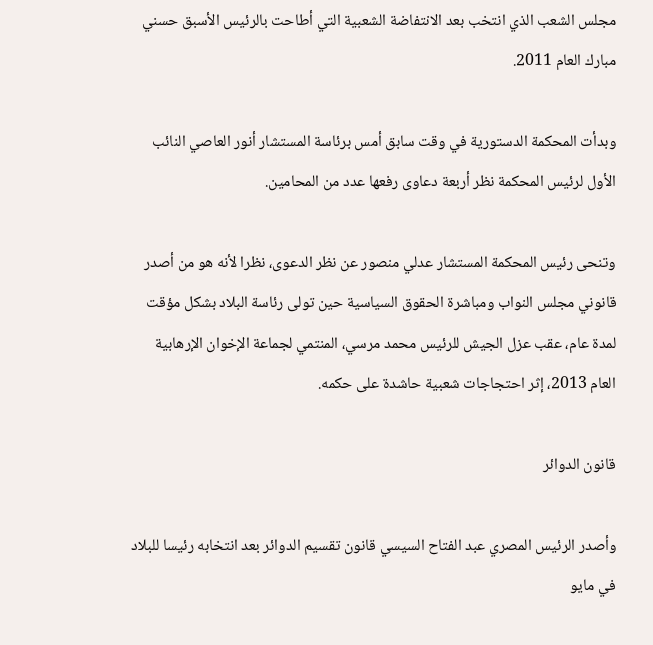مجلس الشعب الذي انتخب بعد الانتفاضة الشعبية التي أطاحت بالرئيس الأسبق حسني مبارك العام 2011.

وبدأت المحكمة الدستورية في وقت سابق أمس برئاسة المستشار أنور العاصي النائب الأول لرئيس المحكمة نظر أربعة دعاوى رفعها عدد من المحامين.

وتنحى رئيس المحكمة المستشار عدلي منصور عن نظر الدعوى، نظرا لأنه هو من أصدر قانوني مجلس النواب ومباشرة الحقوق السياسية حين تولى رئاسة البلاد بشكل مؤقت لمدة عام، عقب عزل الجيش للرئيس محمد مرسي، المنتمي لجماعة الإخوان الإرهابية العام 2013، إثر احتجاجات شعبية حاشدة على حكمه.

قانون الدوائر

وأصدر الرئيس المصري عبد الفتاح السيسي قانون تقسيم الدوائر بعد انتخابه رئيسا للبلاد في مايو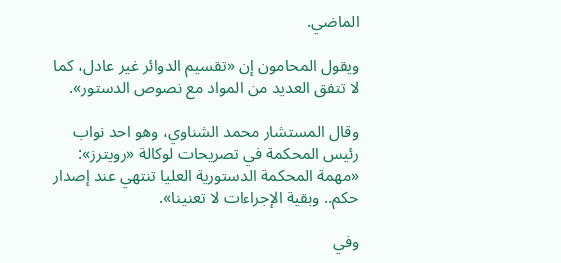الماضي.

ويقول المحامون إن «تقسيم الدوائر غير عادل، كما لا تتفق العديد من المواد مع نصوص الدستور».

وقال المستشار محمد الشناوي، وهو احد نواب رئيس المحكمة في تصريحات لوكالة «رويترز»: «مهمة المحكمة الدستورية العليا تنتهي عند إصدار حكم.. وبقية الإجراءات لا تعنينا».

وفي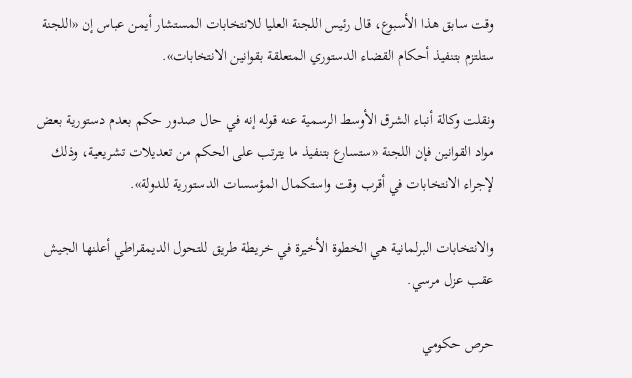وقت سابق هذا الأسبوع، قال رئيس اللجنة العليا للانتخابات المستشار أيمن عباس إن «اللجنة ستلتزم بتنفيذ أحكام القضاء الدستوري المتعلقة بقوانين الانتخابات».

ونقلت وكالة أنباء الشرق الأوسط الرسمية عنه قوله إنه في حال صدور حكم بعدم دستورية بعض مواد القوانين فإن اللجنة «ستسارع بتنفيذ ما يترتب على الحكم من تعديلات تشريعية، وذلك لإجراء الانتخابات في أقرب وقت واستكمال المؤسسات الدستورية للدولة».

والانتخابات البرلمانية هي الخطوة الأخيرة في خريطة طريق للتحول الديمقراطي أعلنها الجيش عقب عزل مرسي.

حرص حكومي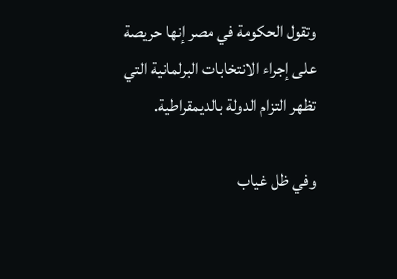وتقول الحكومة في مصر إنها حريصة على إجراء الانتخابات البرلمانية التي تظهر التزام الدولة بالديمقراطية.

وفي ظل غياب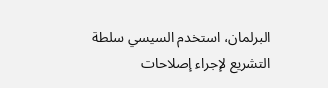البرلمان، استخدم السيسي سلطة التشريع لإجراء إصلاحات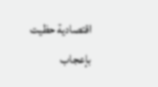اقتصادية حظيت بإعجاب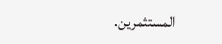المستثمرين.